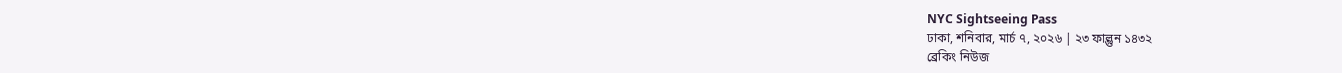NYC Sightseeing Pass
ঢাকা, শনিবার, মার্চ ৭, ২০২৬ | ২৩ ফাল্গুন ১৪৩২
ব্রেকিং নিউজ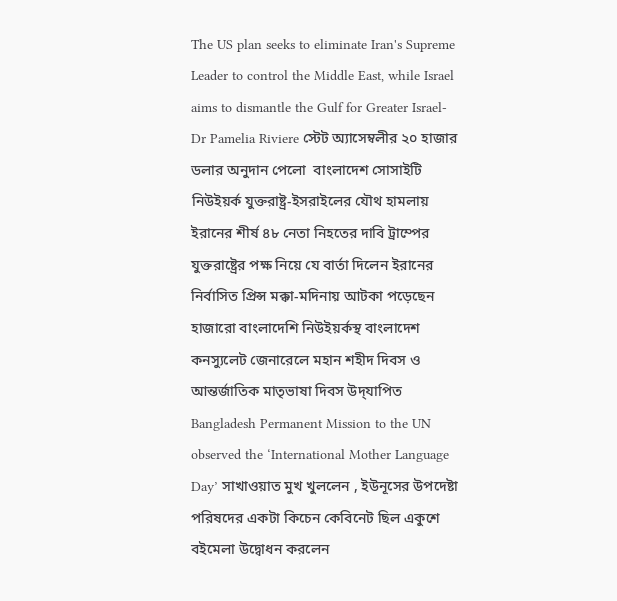The US plan seeks to eliminate Iran's Supreme Leader to control the Middle East, while Israel aims to dismantle the Gulf for Greater Israel-Dr Pamelia Riviere স্টেট অ্যাসেম্বলীর ২০ হাজার ডলার অনুদান পেলো  বাংলাদেশ সোসাইটি  নিউইয়র্ক যুক্তরাষ্ট্র-ইসরাইলের যৌথ হামলায় ইরানের শীর্ষ ৪৮ নেতা নিহতের দাবি ট্রাম্পের যুক্তরাষ্ট্রের পক্ষ নিয়ে যে বার্তা দিলেন ইরানের নির্বাসিত প্রিন্স মক্কা-মদিনায় আটকা পড়েছেন হাজারো বাংলাদেশি নিউইয়র্কস্থ বাংলাদেশ কনস্যুলেট জেনারেলে মহান শহীদ দিবস ও আন্তর্জাতিক মাতৃভাষা দিবস উদ্‌যাপিত Bangladesh Permanent Mission to the UN observed the ‘International Mother Language Day’ সাখাওয়াত মুখ খুললেন , ইউনূসের উপদেষ্টা পরিষদের একটা কিচেন কেবিনেট ছিল একুশে বইমেলা উদ্বোধন করলেন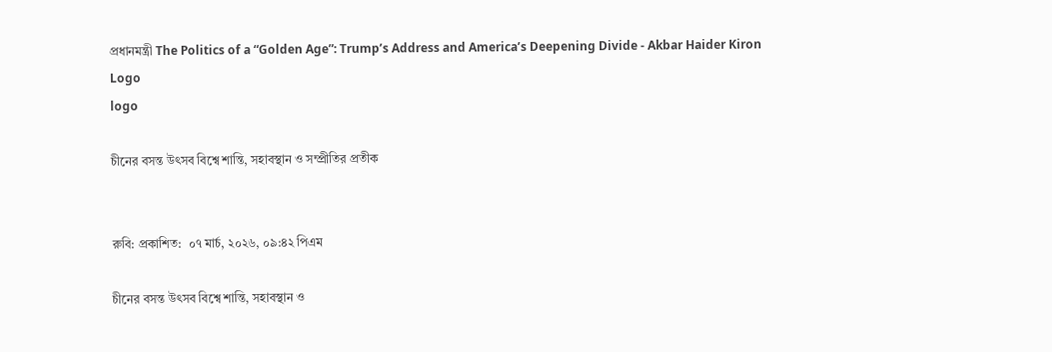প্রধানমন্ত্রী The Politics of a “Golden Age”: Trump’s Address and America’s Deepening Divide - Akbar Haider Kiron
Logo
logo

চীনের বসন্ত উৎসব বিশ্বে শান্তি, সহাবস্থান ও সম্প্রীতির প্রতীক


রুবি: প্রকাশিত:  ০৭ মার্চ, ২০২৬, ০৯:৪২ পিএম

চীনের বসন্ত উৎসব বিশ্বে শান্তি, সহাবস্থান ও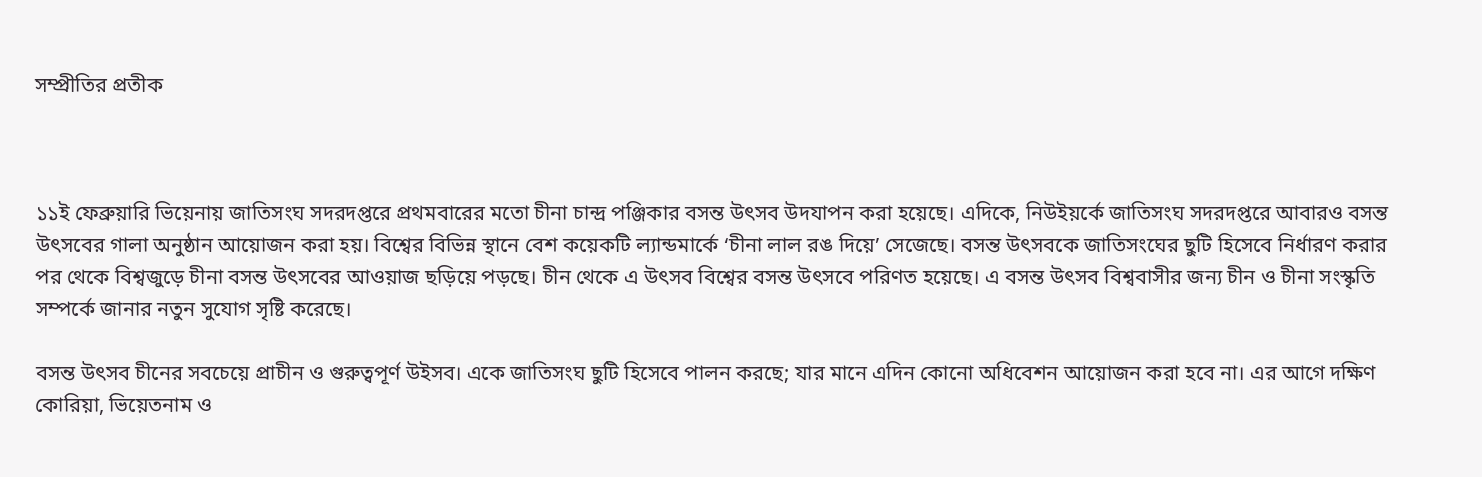সম্প্রীতির প্রতীক



১১ই ফেব্রুয়ারি ভিয়েনায় জাতিসংঘ সদরদপ্তরে প্রথমবারের মতো চীনা চান্দ্র পঞ্জিকার বসন্ত উৎসব উদযাপন করা হয়েছে। এদিকে, নিউইয়র্কে জাতিসংঘ সদরদপ্তরে আবারও বসন্ত উৎসবের গালা অনুষ্ঠান আয়োজন করা হয়। বিশ্বের বিভিন্ন স্থানে বেশ কয়েকটি ল্যান্ডমার্কে ‘চীনা লাল রঙ দিয়ে’ সেজেছে। বসন্ত উৎসবকে জাতিসংঘের ছুটি হিসেবে নির্ধারণ করার পর থেকে বিশ্বজুড়ে চীনা বসন্ত উৎসবের আওয়াজ ছড়িয়ে পড়ছে। চীন থেকে এ উৎসব বিশ্বের বসন্ত উৎসবে পরিণত হয়েছে। এ বসন্ত উৎসব বিশ্ববাসীর জন্য চীন ও চীনা সংস্কৃতি সম্পর্কে জানার নতুন সুযোগ সৃষ্টি করেছে।

বসন্ত উৎসব চীনের সবচেয়ে প্রাচীন ও গুরুত্বপূর্ণ উইসব। একে জাতিসংঘ ছুটি হিসেবে পালন করছে; যার মানে এদিন কোনো অধিবেশন আয়োজন করা হবে না। এর আগে দক্ষিণ কোরিয়া, ভিয়েতনাম ও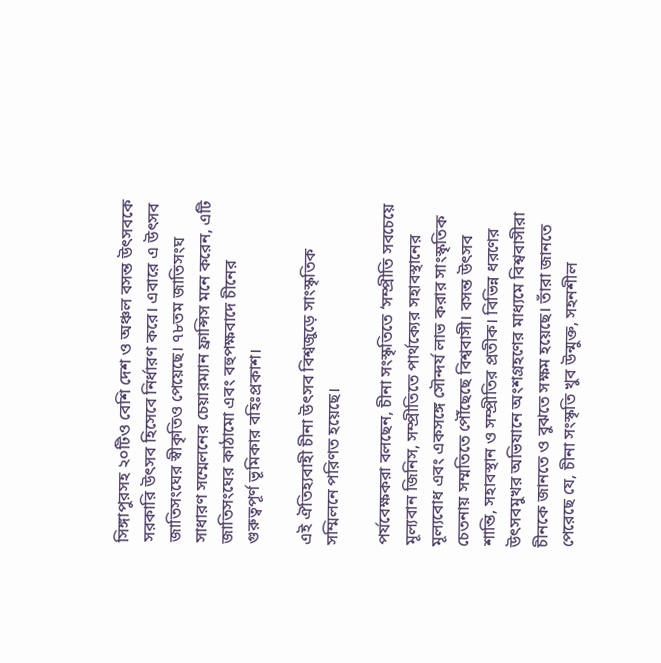সিঙ্গাপুরসহ ২০টিও বেশি দেশ ও অঞ্চল বসন্ত উৎসবকে সরকারি উৎসব হিসেবে নির্ধারণ করে। এবারে এ উৎসব জাতিসংঘের স্বীকৃতিও পেয়েছে। ৭৮তম জাতিসংঘ সাধারণ সম্মেলনের চেয়ারম্যান ফ্রান্সিস মনে করেন, এটি জাতিসংঘের কাঠামো এবং বহুপক্ষবাদে চীনের গুরুত্বপূর্ণ ভূমিকার বহিঃপ্রকাশ।

এই ঐতিহ্যবাহী চীনা উৎসব বিশ্বজুড়ে সাংস্কৃতিক সম্মিলনে পরিণত হয়েছে।

পর্যবেক্ষকরা বলছেন, চীনা সংস্কৃতিতে ‘সম্প্রীতি সবচেয়ে মূল্যবান জিনিস, সম্প্রীতিতে পার্থক্যের সহাবস্থানের মূল্যবোধ এবং একসঙ্গে সৌন্দর্য লাভ করার সাংস্কৃতিক চেতনায় সম্মতিতে পৌঁছেছে বিশ্ববাসী। বসন্ত উৎসব শান্তি, সহাবস্থান ও সম্প্রীতির প্রতীক। বিভিন্ন ধরণের উৎসবমুখর অভিযানে অংশগ্রহণের মাধ্যমে বিশ্ববাসীরা চীনকে জানতে ও বুঝতে সক্ষম হয়েছে। তাঁরা জানতে পেরেছে যে, চীনা সংস্কৃতি খুব উন্মুক্ত, সহনশীল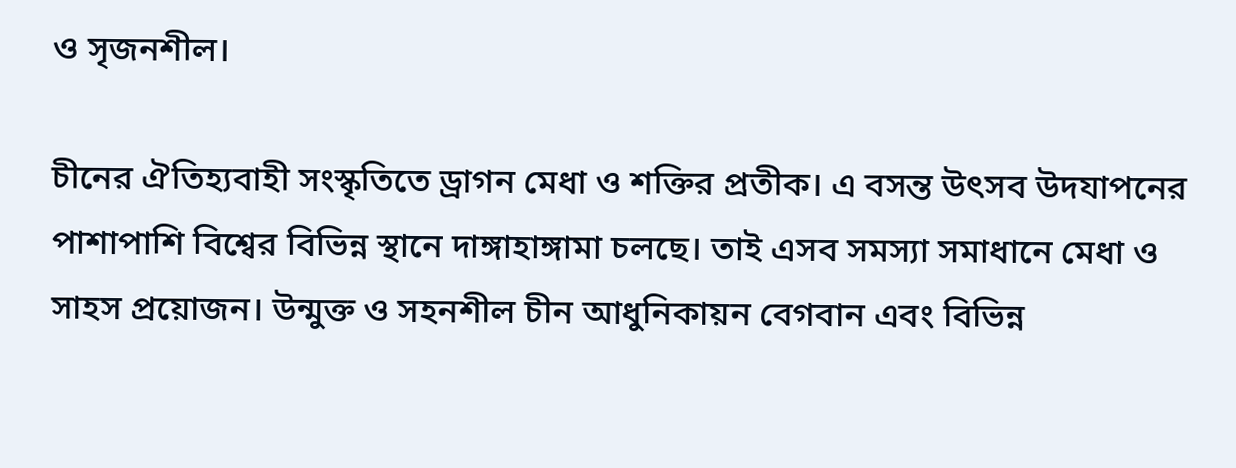ও সৃজনশীল।

চীনের ঐতিহ্যবাহী সংস্কৃতিতে ড্রাগন মেধা ও শক্তির প্রতীক। এ বসন্ত উৎসব উদযাপনের পাশাপাশি বিশ্বের বিভিন্ন স্থানে দাঙ্গাহাঙ্গামা চলছে। তাই এসব সমস্যা সমাধানে মেধা ও সাহস প্রয়োজন। উন্মুক্ত ও সহনশীল চীন আধুনিকায়ন বেগবান এবং বিভিন্ন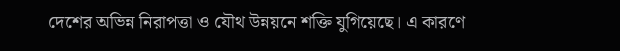দেশের অভিন্ন নিরাপত্তা ও যৌথ উন্নয়নে শক্তি যুগিয়েছে। এ কারণে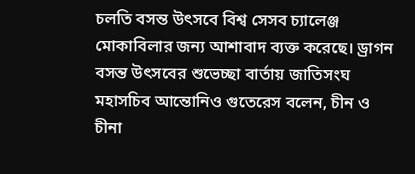চলতি বসন্ত উৎসবে বিশ্ব সেসব চ্যালেঞ্জ মোকাবিলার জন্য আশাবাদ ব্যক্ত করেছে। ড্রাগন বসন্ত উৎসবের শুভেচ্ছা বার্তায় জাতিসংঘ মহাসচিব আন্তোনিও গুতেরেস বলেন, চীন ও চীনা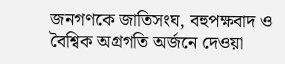জনগণকে জাতিসংঘ, বহুপক্ষবাদ ও বৈশ্বিক অগ্রগতি অর্জনে দেওয়া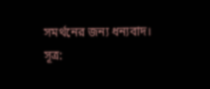সমর্থনের জন্য ধন্যবাদ।
সূত্র: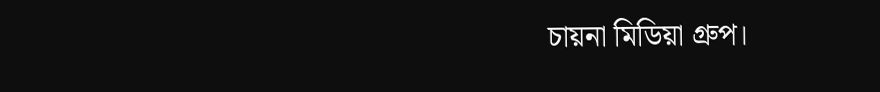চায়না মিডিয়া গ্রুপ।